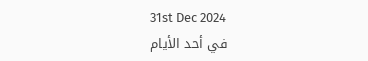31st Dec 2024
في أحد الأيام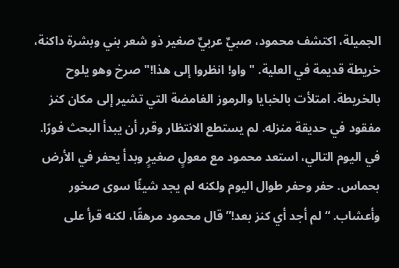الجميلة، اكتشف محمود، صبيٌ عربيٌ صغير ذو شعر بني وبشرة داكنة، خريطة قديمة في العلية. "واو! انظروا إلى هذا!" صرخ وهو يلوح بالخريطة. امتلأت بالخبايا والرموز الغامضة التي تشير إلى مكان كنز مفقود في حديقة منزله. لم يستطع الانتظار وقرر أن يبدأ البحث فورًا.
في اليوم التالي، استعد محمود مع معولٍ صغيرٍ وبدأ يحفر في الأرض بحماس. حفر وحفر طوال اليوم ولكنه لم يجد شيئًا سوى صخور وأعشاب. “لم أجد أي كنز بعد!” قال محمود مرهقًا، لكنه قرأ على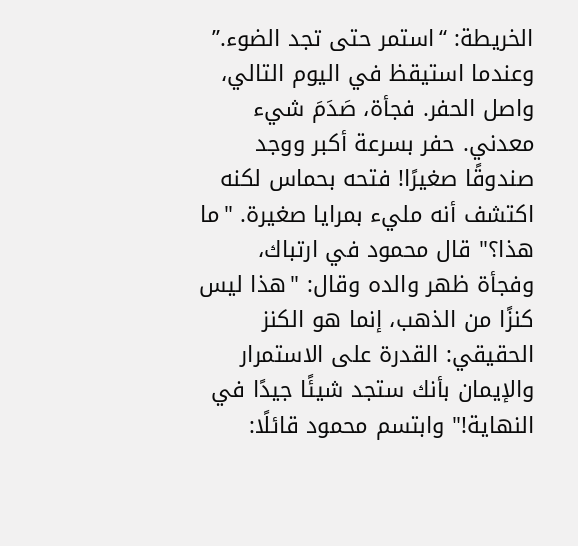الخريطة: “استمر حتى تجد الضوء.” وعندما استيقظ في اليوم التالي، واصل الحفر. فجأة، صَدَمَ شيء معدني. حفر بسرعة أكبر ووجد صندوقًا صغيرًا! فتحه بحماس لكنه اكتشف أنه مليء بمرايا صغيرة. "ما هذا؟" قال محمود في ارتباك، وفجأة ظهر والده وقال: "هذا ليس كنزًا من الذهب، إنما هو الكنز الحقيقي: القدرة على الاستمرار والإيمان بأنك ستجد شيئًا جيدًا في النهاية!" وابتسم محمود قائلًا: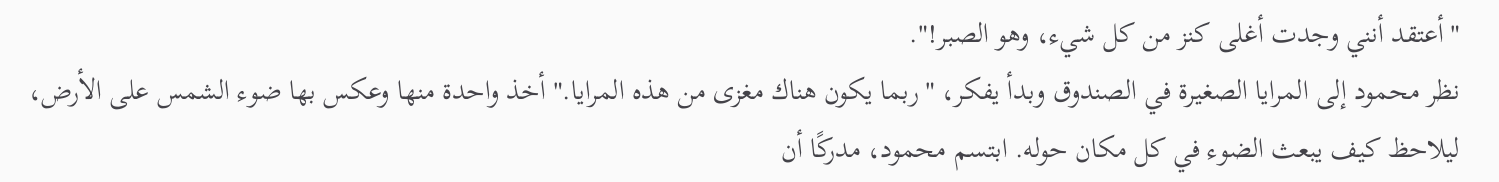"أعتقد أنني وجدت أغلى كنز من كل شيء، وهو الصبر!".
نظر محمود إلى المرايا الصغيرة في الصندوق وبدأ يفكر، "ربما يكون هناك مغزى من هذه المرايا." أخذ واحدة منها وعكس بها ضوء الشمس على الأرض، ليلاحظ كيف يبعث الضوء في كل مكان حوله. ابتسم محمود، مدركًا أن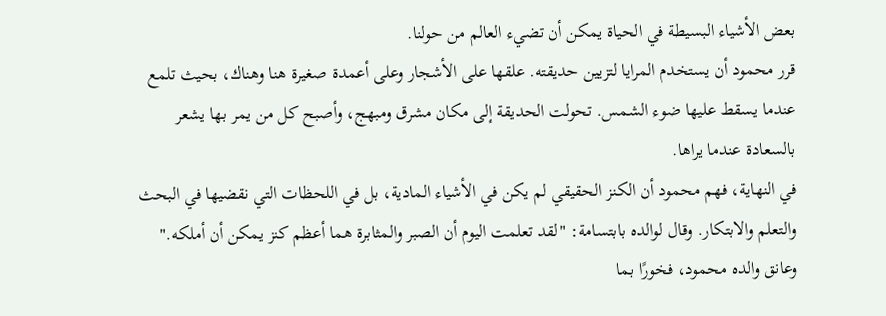بعض الأشياء البسيطة في الحياة يمكن أن تضيء العالم من حولنا.
قرر محمود أن يستخدم المرايا لتزيين حديقته. علقها على الأشجار وعلى أعمدة صغيرة هنا وهناك، بحيث تلمع عندما يسقط عليها ضوء الشمس. تحولت الحديقة إلى مكان مشرق ومبهج، وأصبح كل من يمر بها يشعر بالسعادة عندما يراها.
في النهاية، فهم محمود أن الكنز الحقيقي لم يكن في الأشياء المادية، بل في اللحظات التي نقضيها في البحث والتعلم والابتكار. وقال لوالده بابتسامة: "لقد تعلمت اليوم أن الصبر والمثابرة هما أعظم كنز يمكن أن أملكه." وعانق والده محمود، فخورًا بما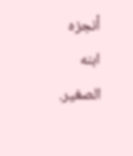أنجزه ابنه الصغير.